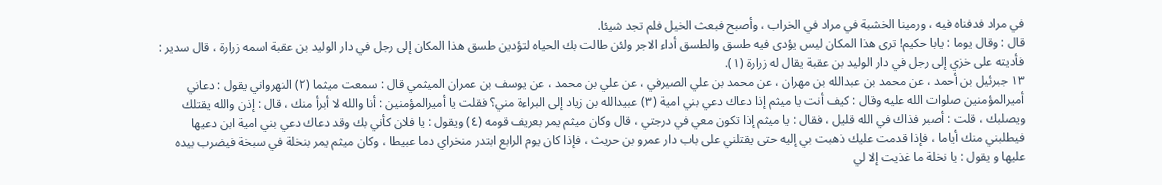في مراد فدفناه فيه ، ورمينا الخشبة في مراد في الخراب ، وأصبح فبعث الخيل فلم تجد شيئا.
قال : وقال يوما : يابا حكيم! ترى هذا المكان ليس يؤدى فيه طسق والطسق أداء الاجر ولئن طالت بك الحياه لتؤدين طسق هذا المكان إلى رجل في دار الوليد بن عقبة اسمه زرارة ، قال سدير : فأديته على خزي إلى رجل في دار الوليد بن عقبة يقال له زرارة (١).
١٣ جبرئيل بن أحمد ، عن محمد بن عبدالله بن مهران ، عن محمد بن علي الصيرفي ، عن علي بن محمد ، عن يوسف بن عمران الميثمي قال : سمعت ميثما (٢) النهرواني يقول : دعاني أميرالمؤمنين صلوات الله عليه وقال : كيف أنت يا ميثم إذا دعاك دعي بني امية (٣) عبيدالله بن زياد إلى البراءة مني؟ فقلت يا أميرالمؤمنين : أنا والله لا أبرأ منك ، قال : إذن والله يقتلك ويصلبك ، قلت : أصبر فذاك في الله قليل ، فقال : يا ميثم إذا تكون معي في درجتي ، قال وكان ميثم يمر بعريف قومه (٤) ويقول : يا فلان كأني بك وقد دعاك دعي بني امية ابن دعيها فيطلبني منك أياما ، فإذا قدمت عليك ذهبت بي إليه حتى يقتلني على باب دار عمرو بن حريث ، فإذا كان يوم الرابع ابتدر منخراي دما عبيطا ، وكان ميثم يمر بنخلة في سبخة فيضرب بيده عليها و يقول : يا نخلة ما غذيت إلا لي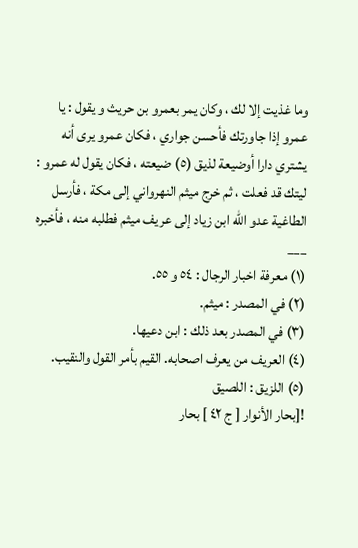وما غذيت إلا لك ، وكان يمر بعمرو بن حريث و يقول : يا عمرو إذا جاورتك فأحسن جواري ، فكان عمرو يرى أنه يشتري دارا أوضيعة لذيق (٥) ضيعته ، فكان يقول له عمرو : ليتك قد فعلت ، ثم خرج ميثم النهرواني إلى مكة ، فأرسل الطاغية عدو الله ابن زياد إلى عريف ميثم فطلبه منه ، فأخبره
___
(١) معرفة اخبار الرجال : ٥٤ و ٥٥.
(٢) في المصدر : ميثم.
(٣) في المصدر بعد ذلك : ابن دعيها.
(٤) العريف من يعرف اصحابه. القيم بأمر القول والنقيب.
(٥) اللزيق : اللصيق
![بحار الأنوار [ ج ٤٢ ] بحار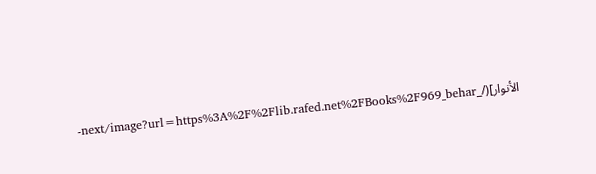الأنوار](/_next/image?url=https%3A%2F%2Flib.rafed.net%2FBooks%2F969_behar-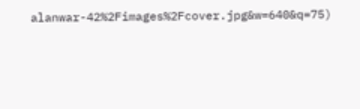alanwar-42%2Fimages%2Fcover.jpg&w=640&q=75)